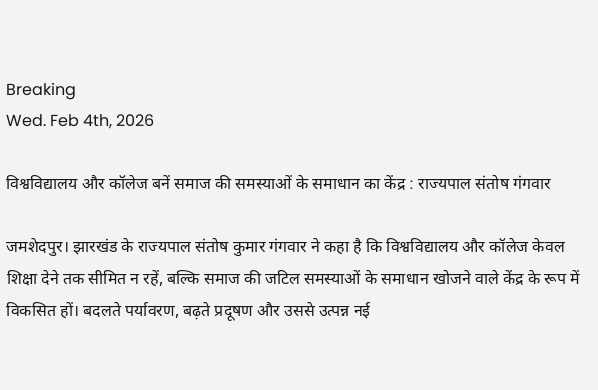Breaking
Wed. Feb 4th, 2026

विश्वविद्यालय और कॉलेज बनें समाज की समस्याओं के समाधान का केंद्र : राज्यपाल संतोष गंगवार

जमशेदपुर। झारखंड के राज्यपाल संतोष कुमार गंगवार ने कहा है कि विश्वविद्यालय और कॉलेज केवल शिक्षा देने तक सीमित न रहें, बल्कि समाज की जटिल समस्याओं के समाधान खोजने वाले केंद्र के रूप में विकसित हों। बदलते पर्यावरण, बढ़ते प्रदूषण और उससे उत्पन्न नई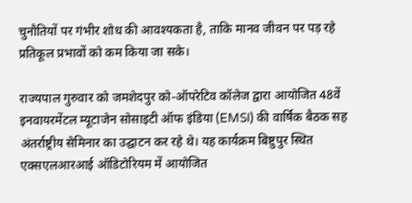चुनौतियों पर गंभीर शोध की आवश्यकता है, ताकि मानव जीवन पर पड़ रहे प्रतिकूल प्रभावों को कम किया जा सके।

राज्यपाल गुरुवार को जमशेदपुर को-ऑपरेटिव कॉलेज द्वारा आयोजित 48वें इनवायरमेंटल म्यूटाजेन सोसाइटी ऑफ इंडिया (EMSI) की वार्षिक बैठक सह अंतर्राष्ट्रीय सेमिनार का उद्घाटन कर रहे थे। यह कार्यक्रम बिष्टुपुर स्थित एक्सएलआरआई ऑडिटोरियम में आयोजित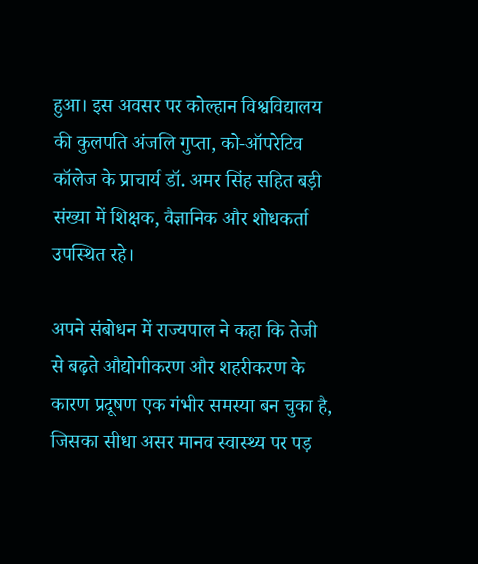हुआ। इस अवसर पर कोल्हान विश्वविद्यालय की कुलपति अंजलि गुप्ता, को-ऑपरेटिव कॉलेज के प्राचार्य डॉ. अमर सिंह सहित बड़ी संख्या में शिक्षक, वैज्ञानिक और शोधकर्ता उपस्थित रहे।

अपने संबोधन में राज्यपाल ने कहा कि तेजी से बढ़ते औद्योगीकरण और शहरीकरण के कारण प्रदूषण एक गंभीर समस्या बन चुका है, जिसका सीधा असर मानव स्वास्थ्य पर पड़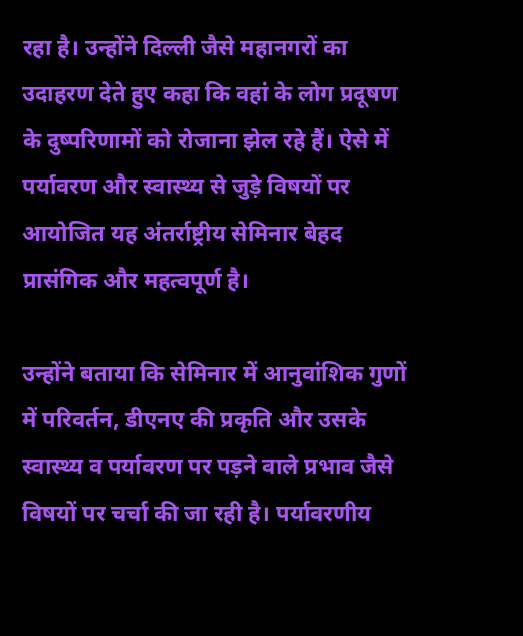रहा है। उन्होंने दिल्ली जैसे महानगरों का उदाहरण देते हुए कहा कि वहां के लोग प्रदूषण के दुष्परिणामों को रोजाना झेल रहे हैं। ऐसे में पर्यावरण और स्वास्थ्य से जुड़े विषयों पर आयोजित यह अंतर्राष्ट्रीय सेमिनार बेहद प्रासंगिक और महत्वपूर्ण है।

उन्होंने बताया कि सेमिनार में आनुवांशिक गुणों में परिवर्तन, डीएनए की प्रकृति और उसके स्वास्थ्य व पर्यावरण पर पड़ने वाले प्रभाव जैसे विषयों पर चर्चा की जा रही है। पर्यावरणीय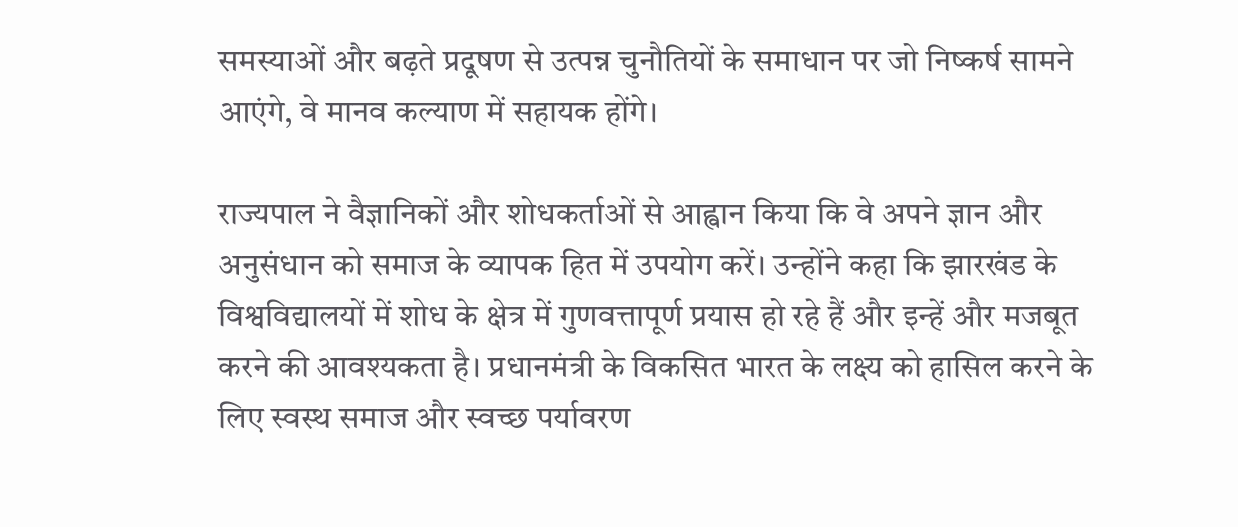समस्याओं और बढ़ते प्रदूषण से उत्पन्न चुनौतियों के समाधान पर जो निष्कर्ष सामने आएंगे, वे मानव कल्याण में सहायक होंगे।

राज्यपाल ने वैज्ञानिकों और शोधकर्ताओं से आह्वान किया कि वे अपने ज्ञान और अनुसंधान को समाज के व्यापक हित में उपयोग करें। उन्होंने कहा कि झारखंड के विश्वविद्यालयों में शोध के क्षेत्र में गुणवत्तापूर्ण प्रयास हो रहे हैं और इन्हें और मजबूत करने की आवश्यकता है। प्रधानमंत्री के विकसित भारत के लक्ष्य को हासिल करने के लिए स्वस्थ समाज और स्वच्छ पर्यावरण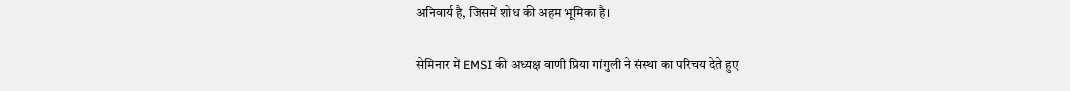अनिवार्य है, जिसमें शोध की अहम भूमिका है।

सेमिनार में EMSI की अध्यक्ष वाणी प्रिया गांगुली ने संस्था का परिचय देते हुए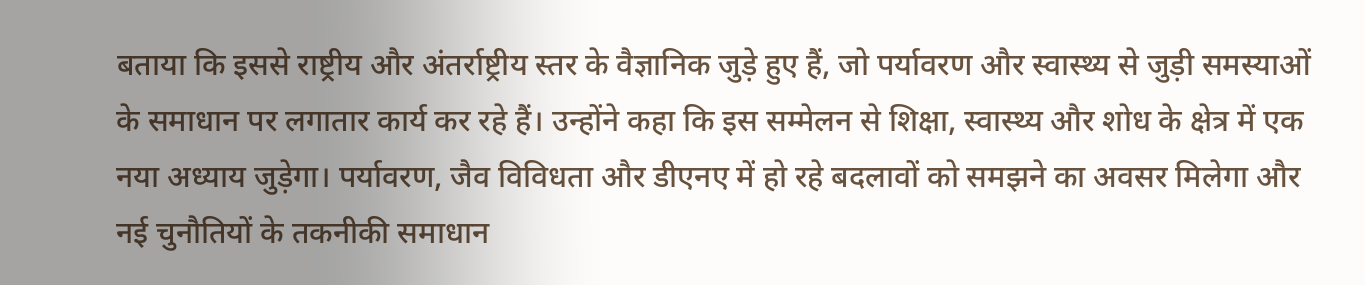बताया कि इससे राष्ट्रीय और अंतर्राष्ट्रीय स्तर के वैज्ञानिक जुड़े हुए हैं, जो पर्यावरण और स्वास्थ्य से जुड़ी समस्याओं के समाधान पर लगातार कार्य कर रहे हैं। उन्होंने कहा कि इस सम्मेलन से शिक्षा, स्वास्थ्य और शोध के क्षेत्र में एक नया अध्याय जुड़ेगा। पर्यावरण, जैव विविधता और डीएनए में हो रहे बदलावों को समझने का अवसर मिलेगा और नई चुनौतियों के तकनीकी समाधान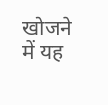खोजने में यह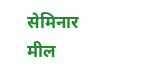सेमिनार मील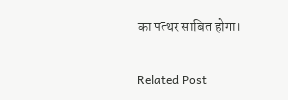का पत्थर साबित होगा।

Related Post